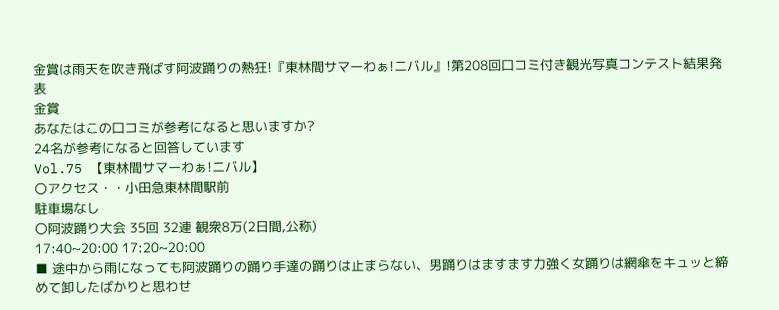金賞は雨天を吹き飛ばす阿波踊りの熱狂!『東林間サマーわぁ!ニバル』!第208回口コミ付き観光写真コンテスト結果発表
金賞
あなたはこの口コミが参考になると思いますか?
24名が参考になると回答しています
Vol.75 【東林間サマーわぁ!ニバル】
〇アクセス・・小田急東林間駅前
駐車場なし
〇阿波踊り大会 35回 32連 観衆8万(2日間,公称)
17:40~20:00 17:20~20:00
■ 途中から雨になっても阿波踊りの踊り手達の踊りは止まらない、男踊りはますます力強く女踊りは網傘をキュッと締めて卸したばかりと思わせ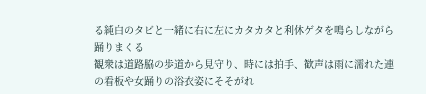る純白のタビと一緒に右に左にカタカタと利休ゲタを鳴らしながら踊りまくる
観衆は道路脇の歩道から見守り、時には拍手、歓声は雨に濡れた連の看板や女踊りの浴衣姿にそそがれ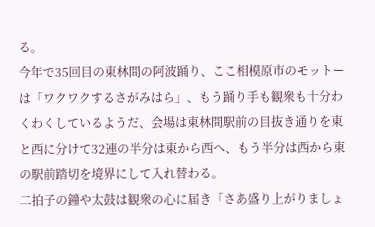る。
今年で35回目の東林間の阿波踊り、ここ相模原市のモットーは「ワクワクするさがみはら」、もう踊り手も観衆も十分わくわくしているようだ、会場は東林間駅前の目抜き通りを東と西に分けて32連の半分は東から西へ、もう半分は西から東の駅前踏切を境界にして入れ替わる。
二拍子の鐘や太鼓は観衆の心に届き「さあ盛り上がりましょ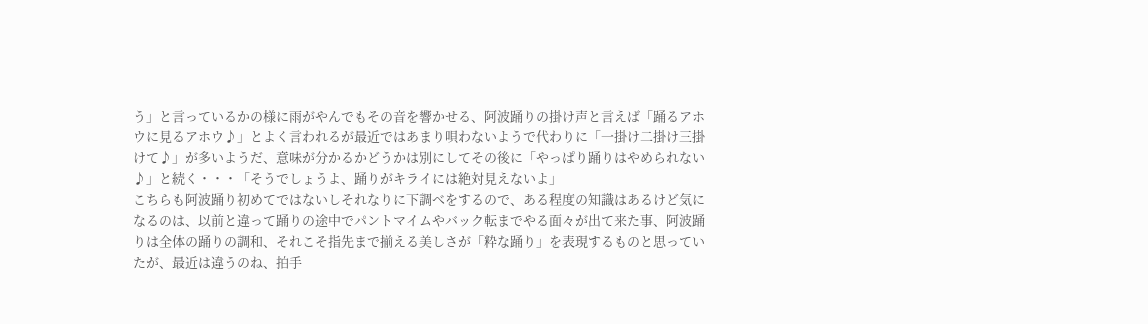う」と言っているかの様に雨がやんでもその音を響かせる、阿波踊りの掛け声と言えば「踊るアホウに見るアホウ♪」とよく言われるが最近ではあまり唄わないようで代わりに「一掛け二掛け三掛けて♪」が多いようだ、意味が分かるかどうかは別にしてその後に「やっぱり踊りはやめられない♪」と続く・・・「そうでしょうよ、踊りがキライには絶対見えないよ」
こちらも阿波踊り初めてではないしそれなりに下調べをするので、ある程度の知識はあるけど気になるのは、以前と違って踊りの途中でパントマイムやバック転までやる面々が出て来た事、阿波踊りは全体の踊りの調和、それこそ指先まで揃える美しさが「粋な踊り」を表現するものと思っていたが、最近は違うのね、拍手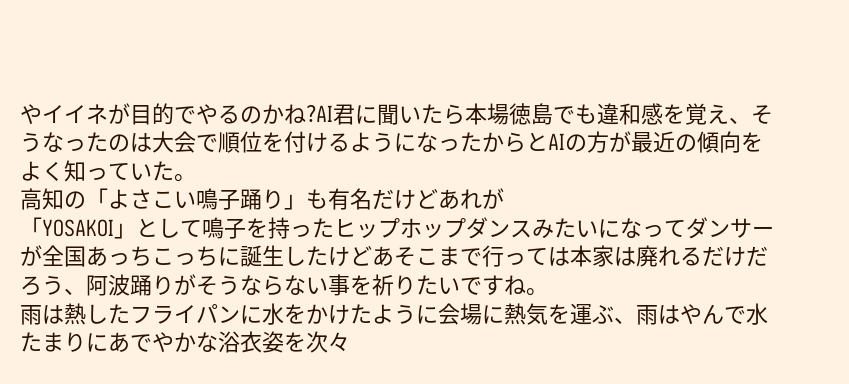やイイネが目的でやるのかね?AI君に聞いたら本場徳島でも違和感を覚え、そうなったのは大会で順位を付けるようになったからとAIの方が最近の傾向をよく知っていた。
高知の「よさこい鳴子踊り」も有名だけどあれが
「YOSAKOI」として鳴子を持ったヒップホップダンスみたいになってダンサーが全国あっちこっちに誕生したけどあそこまで行っては本家は廃れるだけだろう、阿波踊りがそうならない事を祈りたいですね。
雨は熱したフライパンに水をかけたように会場に熱気を運ぶ、雨はやんで水たまりにあでやかな浴衣姿を次々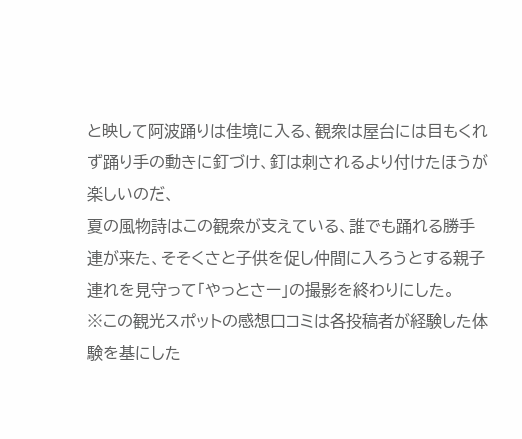と映して阿波踊りは佳境に入る、観衆は屋台には目もくれず踊り手の動きに釘づけ、釘は刺されるより付けたほうが楽しいのだ、
夏の風物詩はこの観衆が支えている、誰でも踊れる勝手連が来た、そそくさと子供を促し仲間に入ろうとする親子連れを見守って「やっとさー」の撮影を終わりにした。
※この観光スポットの感想口コミは各投稿者が経験した体験を基にした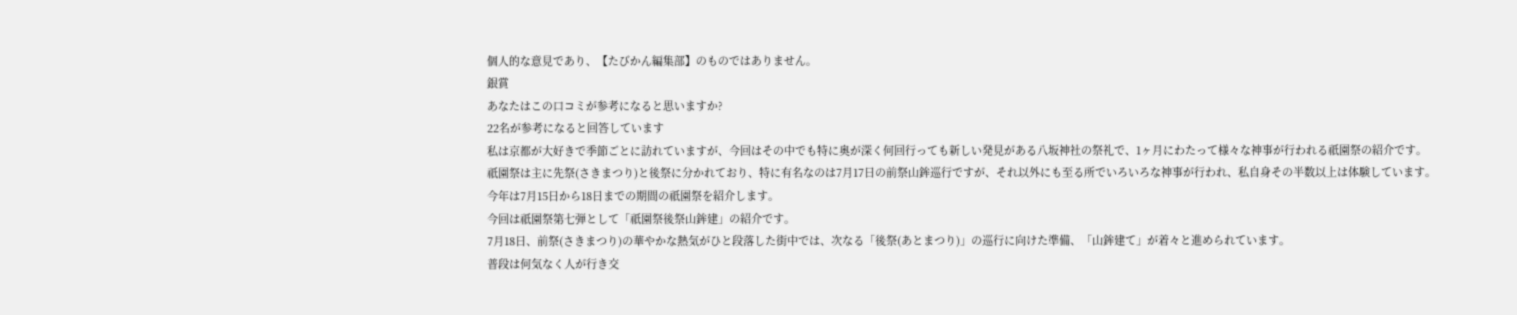個人的な意見であり、【たびかん編集部】のものではありません。
銀賞
あなたはこの口コミが参考になると思いますか?
22名が参考になると回答しています
私は京都が大好きで季節ごとに訪れていますが、今回はその中でも特に奥が深く何回行っても新しい発見がある八坂神社の祭礼で、1ヶ月にわたって様々な神事が行われる祇園祭の紹介です。
祇園祭は主に先祭(さきまつり)と後祭に分かれており、特に有名なのは7月17日の前祭山鉾巡行ですが、それ以外にも至る所でいろいろな神事が行われ、私自身その半数以上は体験しています。
今年は7月15日から18日までの期間の祇園祭を紹介します。
今回は祇園祭第七弾として「祇園祭後祭山鉾建」の紹介です。
7月18日、前祭(さきまつり)の華やかな熱気がひと段落した街中では、次なる「後祭(あとまつり)」の巡行に向けた準備、「山鉾建て」が着々と進められています。
普段は何気なく人が行き交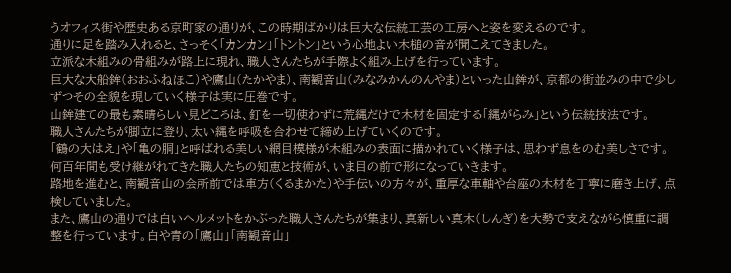うオフィス街や歴史ある京町家の通りが、この時期ばかりは巨大な伝統工芸の工房へと姿を変えるのです。
通りに足を踏み入れると、さっそく「カンカン」「トントン」という心地よい木槌の音が聞こえてきました。
立派な木組みの骨組みが路上に現れ、職人さんたちが手際よく組み上げを行っています。
巨大な大船鉾(おおふねほこ)や鷹山(たかやま)、南観音山(みなみかんのんやま)といった山鉾が、京都の街並みの中で少しずつその全貌を現していく様子は実に圧巻です。
山鉾建ての最も素晴らしい見どころは、釘を一切使わずに荒縄だけで木材を固定する「縄がらみ」という伝統技法です。
職人さんたちが脚立に登り、太い縄を呼吸を合わせて締め上げていくのです。
「鶴の大はえ」や「亀の胴」と呼ばれる美しい網目模様が木組みの表面に描かれていく様子は、思わず息をのむ美しさです。何百年間も受け継がれてきた職人たちの知恵と技術が、いま目の前で形になっていきます。
路地を進むと、南観音山の会所前では車方(くるまかた)や手伝いの方々が、重厚な車軸や台座の木材を丁寧に磨き上げ、点検していました。
また、鷹山の通りでは白いヘルメットをかぶった職人さんたちが集まり、真新しい真木(しんぎ)を大勢で支えながら慎重に調整を行っています。白や青の「鷹山」「南観音山」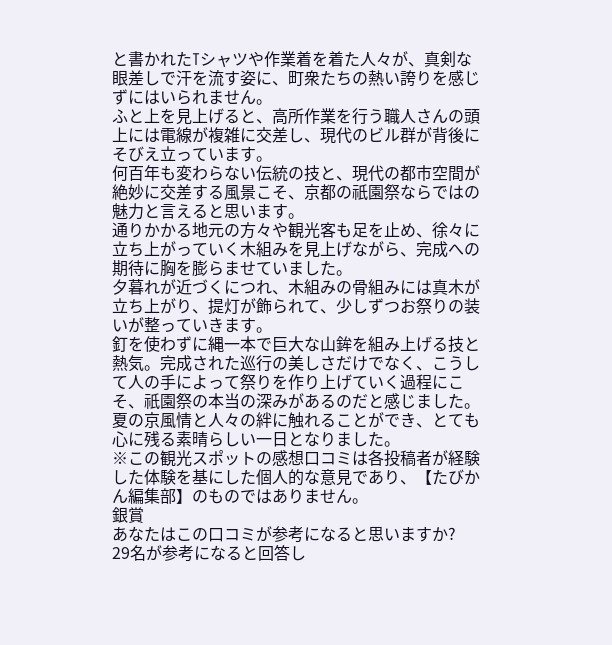と書かれたTシャツや作業着を着た人々が、真剣な眼差しで汗を流す姿に、町衆たちの熱い誇りを感じずにはいられません。
ふと上を見上げると、高所作業を行う職人さんの頭上には電線が複雑に交差し、現代のビル群が背後にそびえ立っています。
何百年も変わらない伝統の技と、現代の都市空間が絶妙に交差する風景こそ、京都の祇園祭ならではの魅力と言えると思います。
通りかかる地元の方々や観光客も足を止め、徐々に立ち上がっていく木組みを見上げながら、完成への期待に胸を膨らませていました。
夕暮れが近づくにつれ、木組みの骨組みには真木が立ち上がり、提灯が飾られて、少しずつお祭りの装いが整っていきます。
釘を使わずに縄一本で巨大な山鉾を組み上げる技と熱気。完成された巡行の美しさだけでなく、こうして人の手によって祭りを作り上げていく過程にこそ、祇園祭の本当の深みがあるのだと感じました。
夏の京風情と人々の絆に触れることができ、とても心に残る素晴らしい一日となりました。
※この観光スポットの感想口コミは各投稿者が経験した体験を基にした個人的な意見であり、【たびかん編集部】のものではありません。
銀賞
あなたはこの口コミが参考になると思いますか?
29名が参考になると回答し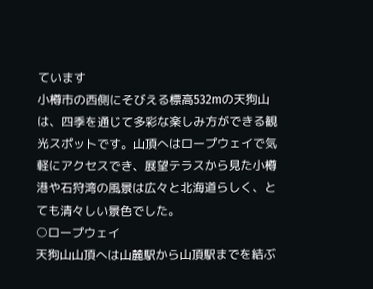ています
小樽市の西側にそびえる標高532mの天狗山は、四季を通じて多彩な楽しみ方ができる観光スポットです。山頂へはロープウェイで気軽にアクセスでき、展望テラスから見た小樽港や石狩湾の風景は広々と北海道らしく、とても清々しい景色でした。
○ロープウェイ
天狗山山頂へは山麓駅から山頂駅までを結ぶ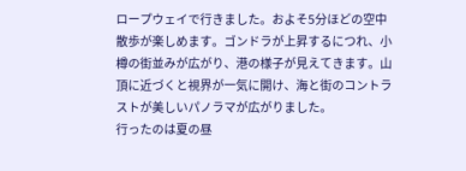ロープウェイで行きました。およそ5分ほどの空中散歩が楽しめます。ゴンドラが上昇するにつれ、小樽の街並みが広がり、港の様子が見えてきます。山頂に近づくと視界が一気に開け、海と街のコントラストが美しいパノラマが広がりました。
行ったのは夏の昼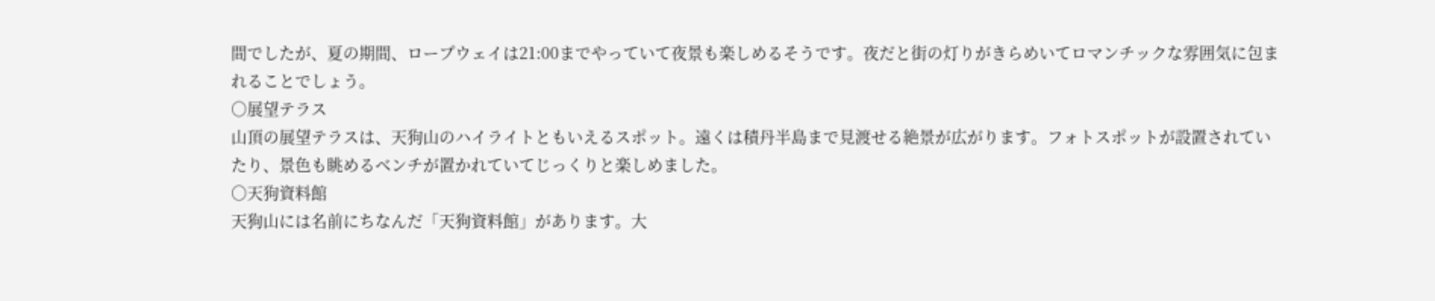間でしたが、夏の期間、ロープウェイは21:00までやっていて夜景も楽しめるそうです。夜だと街の灯りがきらめいてロマンチックな雰囲気に包まれることでしょう。
○展望テラス
山頂の展望テラスは、天狗山のハイライトともいえるスポット。遠くは積丹半島まで見渡せる絶景が広がります。フォトスポットが設置されていたり、景色も眺めるベンチが置かれていてじっくりと楽しめました。
○天狗資料館
天狗山には名前にちなんだ「天狗資料館」があります。大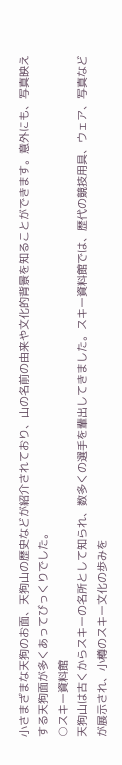小さまざまな天狗のお面、天狗山の歴史などが紹介されており、山の名前の由来や文化的背景を知ることができます。意外にも、写真映えする天狗面が多くあってびっくりでした。
○スキー資料館
天狗山は古くからスキーの名所として知られ、数多くの選手を輩出してきました。スキー資料館では、歴代の競技用具、ウェア、写真などが展示され、小樽のスキー文化の歩みを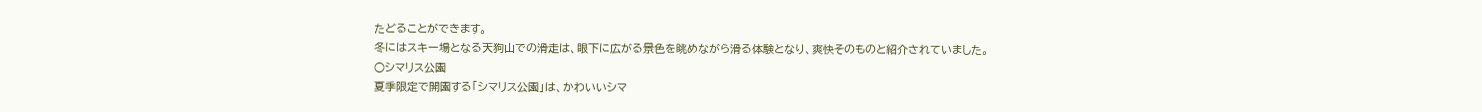たどることができます。
冬にはスキー場となる天狗山での滑走は、眼下に広がる景色を眺めながら滑る体験となり、爽快そのものと紹介されていました。
○シマリス公園
夏季限定で開園する「シマリス公園」は、かわいいシマ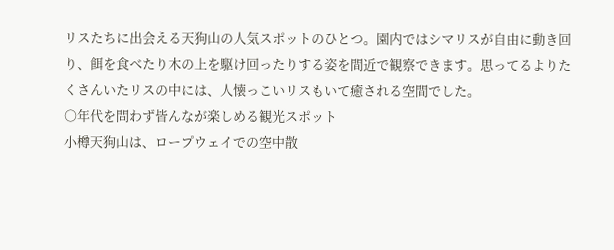リスたちに出会える天狗山の人気スポットのひとつ。園内ではシマリスが自由に動き回り、餌を食べたり木の上を駆け回ったりする姿を間近で観察できます。思ってるよりたくさんいたリスの中には、人懐っこいリスもいて癒される空間でした。
○年代を問わず皆んなが楽しめる観光スポット
小樽天狗山は、ロープウェイでの空中散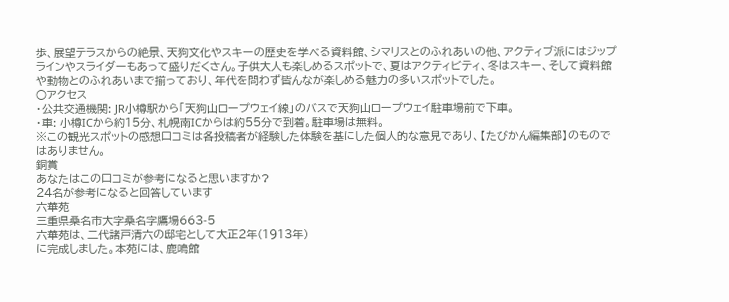歩、展望テラスからの絶景、天狗文化やスキーの歴史を学べる資料館、シマリスとのふれあいの他、アクティブ派にはジップラインやスライダーもあって盛りだくさん。子供大人も楽しめるスポットで、夏はアクティビティ、冬はスキー、そして資料館や動物とのふれあいまで揃っており、年代を問わず皆んなが楽しめる魅力の多いスポットでした。
○アクセス
・公共交通機関: JR小樽駅から「天狗山ロープウェイ線」のバスで天狗山ロープウェイ駐車場前で下車。
・車: 小樽ICから約15分、札幌南ICからは約55分で到着。駐車場は無料。
※この観光スポットの感想口コミは各投稿者が経験した体験を基にした個人的な意見であり、【たびかん編集部】のものではありません。
銅賞
あなたはこの口コミが参考になると思いますか?
24名が参考になると回答しています
六華苑
三重県桑名市大字桑名字鷹場663-5
六華苑は、二代諸戸清六の邸宅として大正2年(1913年)
に完成しました。本苑には、鹿鳴館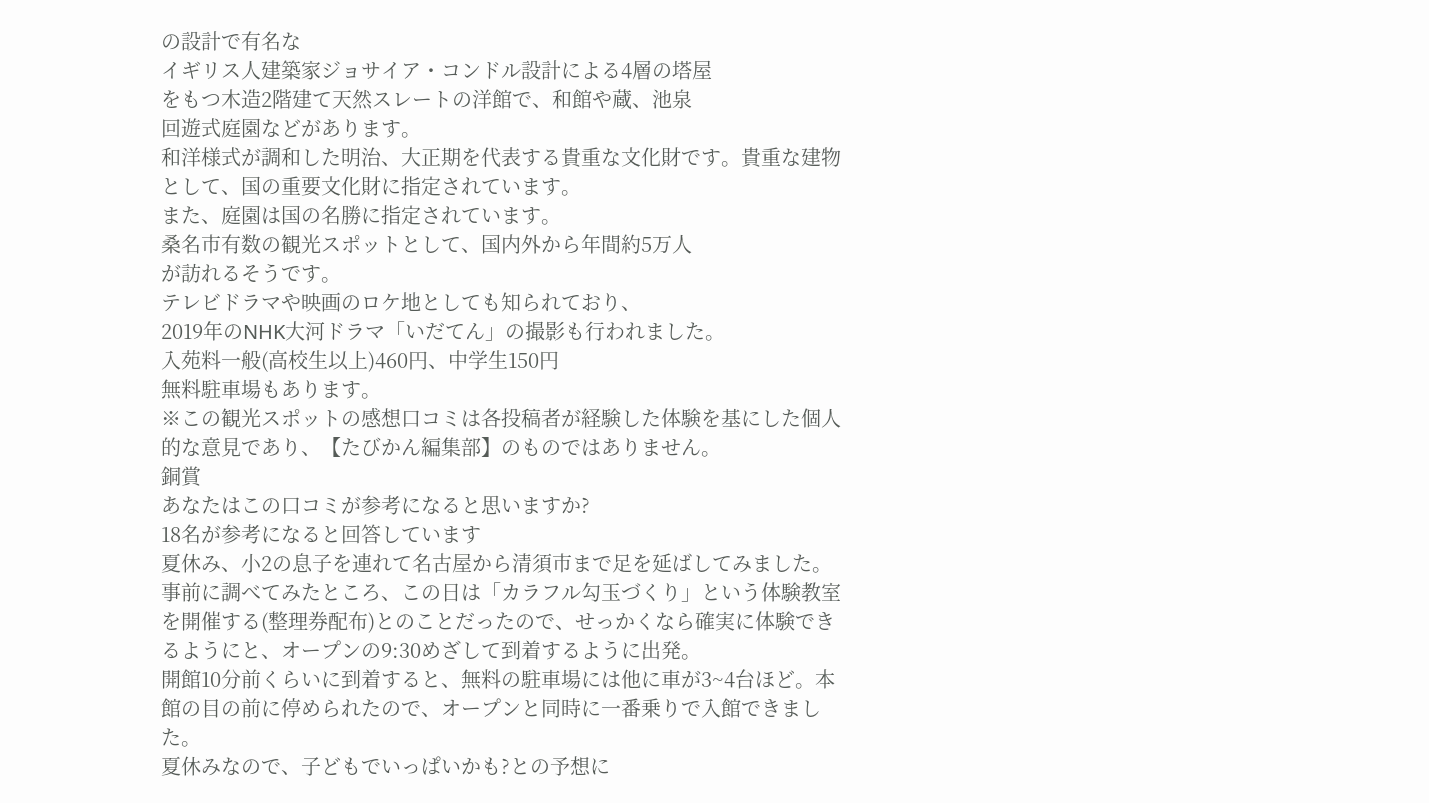の設計で有名な
イギリス人建築家ジョサイア・コンドル設計による4層の塔屋
をもつ木造2階建て天然スレートの洋館で、和館や蔵、池泉
回遊式庭園などがあります。
和洋様式が調和した明治、大正期を代表する貴重な文化財です。貴重な建物として、国の重要文化財に指定されています。
また、庭園は国の名勝に指定されています。
桑名市有数の観光スポットとして、国内外から年間約5万人
が訪れるそうです。
テレビドラマや映画のロケ地としても知られており、
2019年のNHK大河ドラマ「いだてん」の撮影も行われました。
入苑料一般(高校生以上)460円、中学生150円
無料駐車場もあります。
※この観光スポットの感想口コミは各投稿者が経験した体験を基にした個人的な意見であり、【たびかん編集部】のものではありません。
銅賞
あなたはこの口コミが参考になると思いますか?
18名が参考になると回答しています
夏休み、小2の息子を連れて名古屋から清須市まで足を延ばしてみました。
事前に調べてみたところ、この日は「カラフル勾玉づくり」という体験教室を開催する(整理券配布)とのことだったので、せっかくなら確実に体験できるようにと、オープンの9:30めざして到着するように出発。
開館10分前くらいに到着すると、無料の駐車場には他に車が3~4台ほど。本館の目の前に停められたので、オープンと同時に一番乗りで入館できました。
夏休みなので、子どもでいっぱいかも?との予想に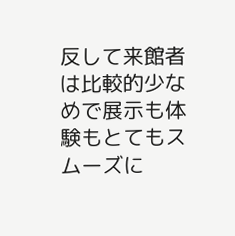反して来館者は比較的少なめで展示も体験もとてもスムーズに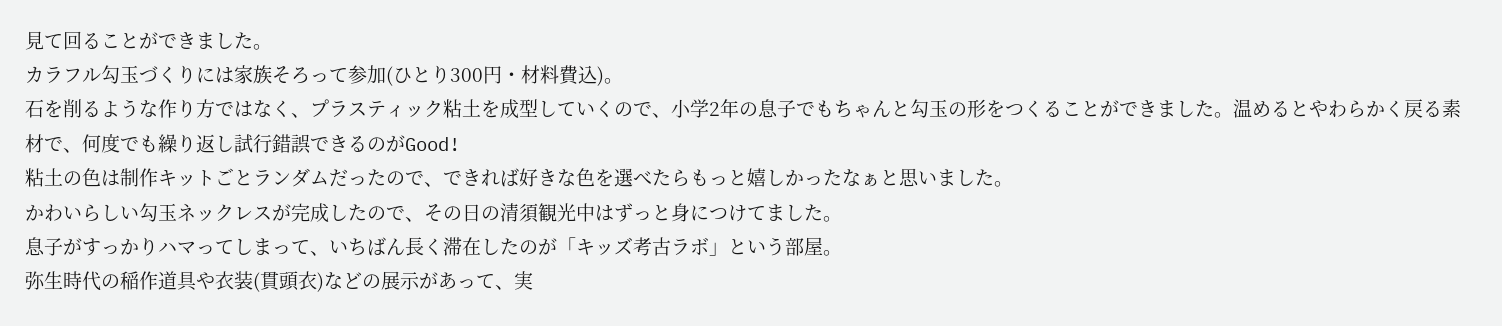見て回ることができました。
カラフル勾玉づくりには家族そろって参加(ひとり300円・材料費込)。
石を削るような作り方ではなく、プラスティック粘土を成型していくので、小学2年の息子でもちゃんと勾玉の形をつくることができました。温めるとやわらかく戻る素材で、何度でも繰り返し試行錯誤できるのがGood!
粘土の色は制作キットごとランダムだったので、できれば好きな色を選べたらもっと嬉しかったなぁと思いました。
かわいらしい勾玉ネックレスが完成したので、その日の清須観光中はずっと身につけてました。
息子がすっかりハマってしまって、いちばん長く滞在したのが「キッズ考古ラボ」という部屋。
弥生時代の稲作道具や衣装(貫頭衣)などの展示があって、実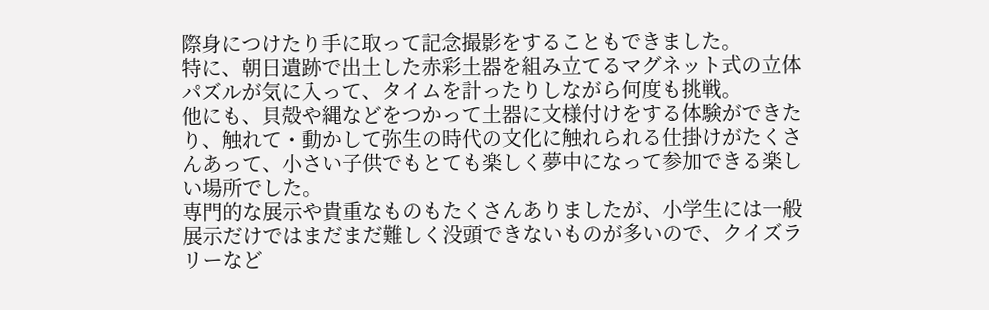際身につけたり手に取って記念撮影をすることもできました。
特に、朝日遺跡で出土した赤彩土器を組み立てるマグネット式の立体パズルが気に入って、タイムを計ったりしながら何度も挑戦。
他にも、貝殻や縄などをつかって土器に文様付けをする体験ができたり、触れて・動かして弥生の時代の文化に触れられる仕掛けがたくさんあって、小さい子供でもとても楽しく夢中になって参加できる楽しい場所でした。
専門的な展示や貴重なものもたくさんありましたが、小学生には一般展示だけではまだまだ難しく没頭できないものが多いので、クイズラリーなど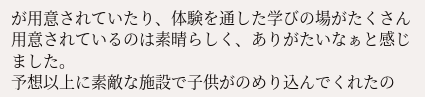が用意されていたり、体験を通した学びの場がたくさん用意されているのは素晴らしく、ありがたいなぁと感じました。
予想以上に素敵な施設で子供がのめり込んでくれたの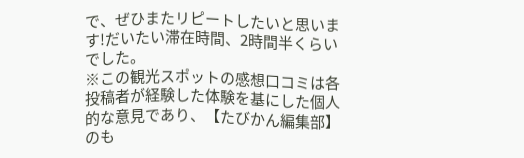で、ぜひまたリピートしたいと思います!だいたい滞在時間、2時間半くらいでした。
※この観光スポットの感想口コミは各投稿者が経験した体験を基にした個人的な意見であり、【たびかん編集部】のも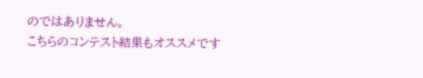のではありません。
こちらのコンテスト結果もオススメです